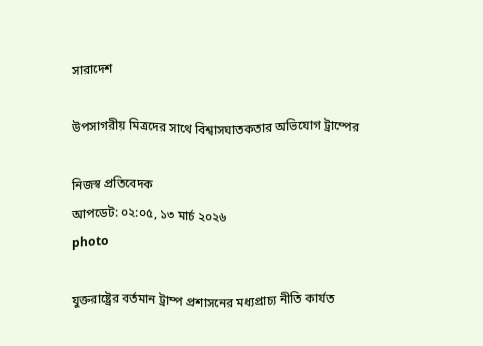সারাদেশ

উপসাগরীয় মিত্রদের সাথে বিশ্বাসঘাতকতার অভিযোগ ট্রাম্পের

নিজস্ব প্রতিবেদক
আপডেট: ০২:০৫, ১৩ মার্চ ২০২৬
photo

যুক্তরাষ্ট্রের বর্তমান ট্রাম্প প্রশাসনের মধ্যপ্রাচ্য নীতি কার্যত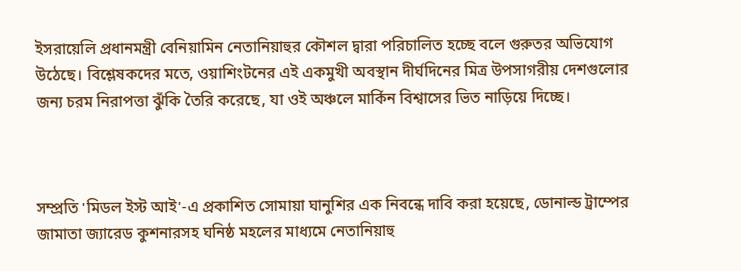ইসরায়েলি প্রধানমন্ত্রী বেনিয়ামিন নেতানিয়াহুর কৌশল দ্বারা পরিচালিত হচ্ছে বলে গুরুতর অভিযোগ উঠেছে। বিশ্লেষকদের মতে, ওয়াশিংটনের এই একমুখী অবস্থান দীর্ঘদিনের মিত্র উপসাগরীয় দেশগুলোর জন্য চরম নিরাপত্তা ঝুঁকি তৈরি করেছে, যা ওই অঞ্চলে মার্কিন বিশ্বাসের ভিত নাড়িয়ে দিচ্ছে।



সম্প্রতি 'মিডল ইস্ট আই'-এ প্রকাশিত সোমায়া ঘানুশির এক নিবন্ধে দাবি করা হয়েছে, ডোনাল্ড ট্রাম্পের জামাতা জ্যারেড কুশনারসহ ঘনিষ্ঠ মহলের মাধ্যমে নেতানিয়াহু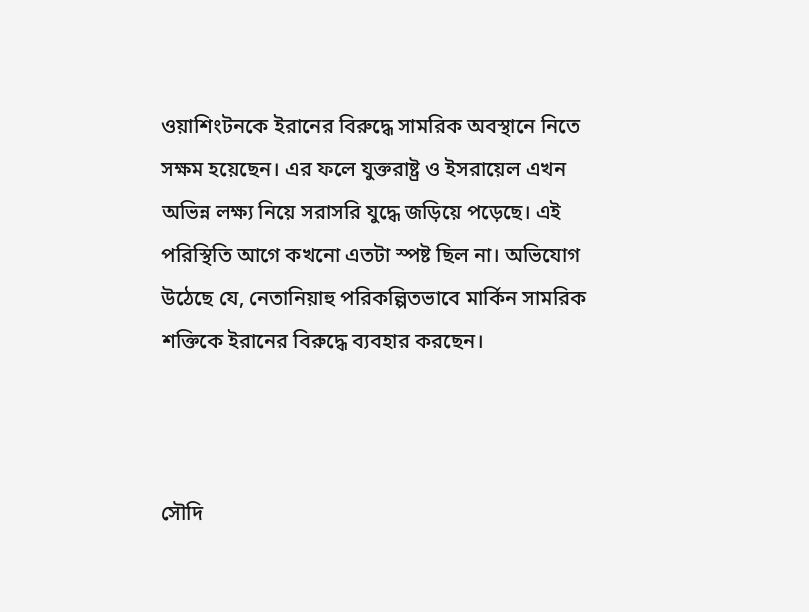ওয়াশিংটনকে ইরানের বিরুদ্ধে সামরিক অবস্থানে নিতে সক্ষম হয়েছেন। এর ফলে যুক্তরাষ্ট্র ও ইসরায়েল এখন অভিন্ন লক্ষ্য নিয়ে সরাসরি যুদ্ধে জড়িয়ে পড়েছে। এই পরিস্থিতি আগে কখনো এতটা স্পষ্ট ছিল না। অভিযোগ উঠেছে যে, নেতানিয়াহু পরিকল্পিতভাবে মার্কিন সামরিক শক্তিকে ইরানের বিরুদ্ধে ব্যবহার করছেন।



সৌদি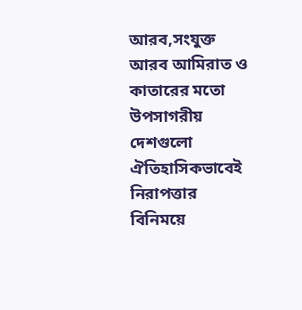আরব,সংযুক্ত আরব আমিরাত ও কাতারের মতো উপসাগরীয় দেশগুলো ঐতিহাসিকভাবেই নিরাপত্তার বিনিময়ে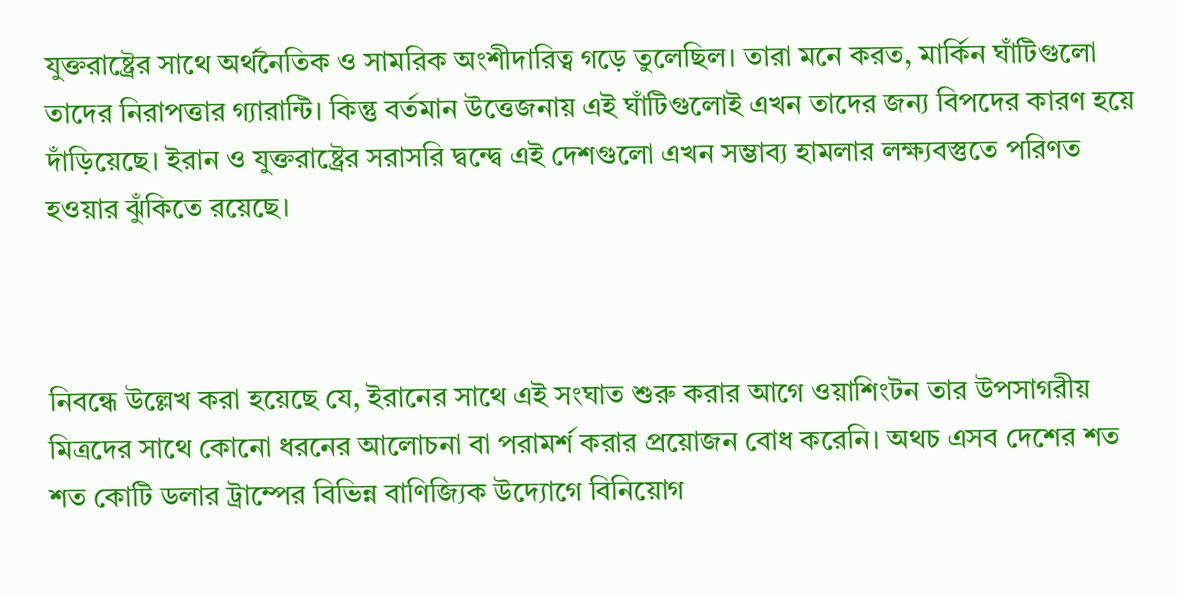যুক্তরাষ্ট্রের সাথে অর্থনৈতিক ও সামরিক অংশীদারিত্ব গড়ে তুলেছিল। তারা মনে করত, মার্কিন ঘাঁটিগুলো তাদের নিরাপত্তার গ্যারান্টি। কিন্তু বর্তমান উত্তেজনায় এই ঘাঁটিগুলোই এখন তাদের জন্য বিপদের কারণ হয়ে দাঁড়িয়েছে। ইরান ও যুক্তরাষ্ট্রের সরাসরি দ্বন্দ্বে এই দেশগুলো এখন সম্ভাব্য হামলার লক্ষ্যবস্তুতে পরিণত হওয়ার ঝুঁকিতে রয়েছে।



নিবন্ধে উল্লেখ করা হয়েছে যে, ইরানের সাথে এই সংঘাত শুরু করার আগে ওয়াশিংটন তার উপসাগরীয় মিত্রদের সাথে কোনো ধরনের আলোচনা বা পরামর্শ করার প্রয়োজন বোধ করেনি। অথচ এসব দেশের শত শত কোটি ডলার ট্রাম্পের বিভিন্ন বাণিজ্যিক উদ্যোগে বিনিয়োগ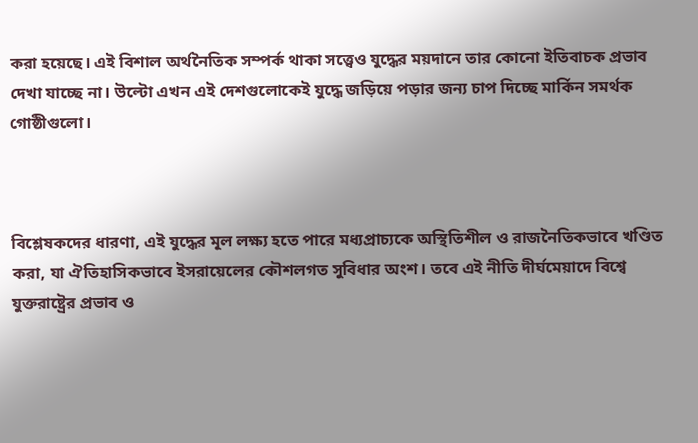করা হয়েছে। এই বিশাল অর্থনৈতিক সম্পর্ক থাকা সত্ত্বেও যুদ্ধের ময়দানে তার কোনো ইতিবাচক প্রভাব দেখা যাচ্ছে না। উল্টো এখন এই দেশগুলোকেই যুদ্ধে জড়িয়ে পড়ার জন্য চাপ দিচ্ছে মার্কিন সমর্থক গোষ্ঠীগুলো।



বিশ্লেষকদের ধারণা, এই যুদ্ধের মূল লক্ষ্য হতে পারে মধ্যপ্রাচ্যকে অস্থিতিশীল ও রাজনৈতিকভাবে খণ্ডিত করা, যা ঐতিহাসিকভাবে ইসরায়েলের কৌশলগত সুবিধার অংশ। তবে এই নীতি দীর্ঘমেয়াদে বিশ্বে যুক্তরাষ্ট্রের প্রভাব ও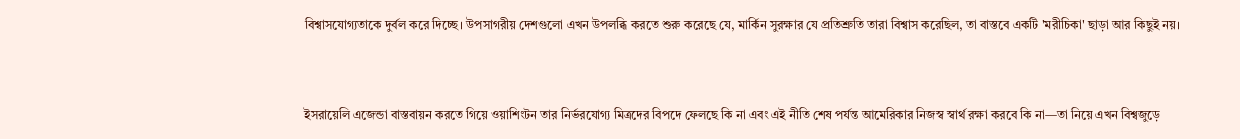বিশ্বাসযোগ্যতাকে দুর্বল করে দিচ্ছে। উপসাগরীয় দেশগুলো এখন উপলব্ধি করতে শুরু করেছে যে, মার্কিন সুরক্ষার যে প্রতিশ্রুতি তারা বিশ্বাস করেছিল, তা বাস্তবে একটি 'মরীচিকা' ছাড়া আর কিছুই নয়।



ইসরায়েলি এজেন্ডা বাস্তবায়ন করতে গিয়ে ওয়াশিংটন তার নির্ভরযোগ্য মিত্রদের বিপদে ফেলছে কি না এবং এই নীতি শেষ পর্যন্ত আমেরিকার নিজস্ব স্বার্থ রক্ষা করবে কি না—তা নিয়ে এখন বিশ্বজুড়ে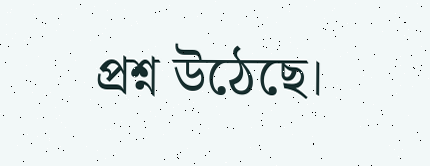প্রশ্ন উঠেছে।